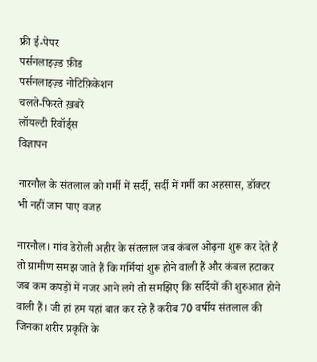फ्री ई-पेपर
पर्सनलाइज़्ड फ़ीड
पर्सनलाइज़्ड नोटिफ़िकेशन
चलते-फिरते ख़बरें
लॉयल्टी रिवॉर्ड्स
विज्ञापन

नारनौल के संतलाल को गर्मी में सर्दी, सर्दी में गर्मी का अहसास, डॉक्टर भी नहीं जान पाए वजह

नारनौल। गांव डेरोली अहीर के संतलाल जब कंबल ओढ़ना शुरू कर देते हैं तो ग्रामीण समझ जाते हैं कि गर्मियां शुरू होने वाली हैं और कंबल हटाकर जब कम कपड़ों में नजर आने लगे तो समझिए कि सर्दियों की शुरुआत होने वाली हैं। जी हां हम यहां बात कर रहे हैं करीब 70 वर्षीय संतलाल की जिनका शरीर प्रकृति के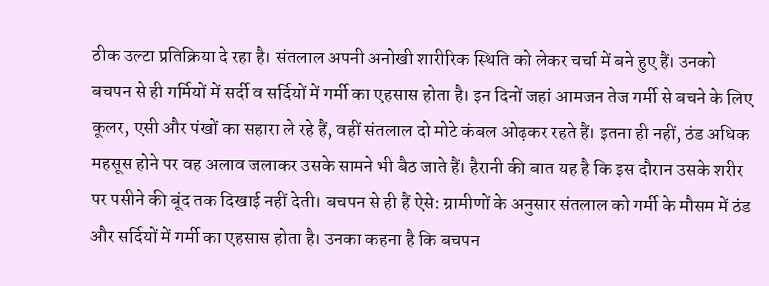ठीक उल्टा प्रतिक्रिया दे रहा है। संतलाल अपनी अनोखी शारीरिक स्थिति को लेकर चर्चा में बने हुए हैं। उनको बचपन से ही गर्मियों में सर्दी व सर्दियों में गर्मी का एहसास होता है। इन दिनों जहां आमजन तेज गर्मी से बचने के लिए कूलर, एसी और पंखों का सहारा ले रहे हैं, वहीं संतलाल दो मोटे कंबल ओढ़कर रहते हैं। इतना ही नहीं, ठंड अधिक महसूस होने पर वह अलाव जलाकर उसके सामने भी बैठ जाते हैं। हैरानी की बात यह है कि इस दौरान उसके शरीर पर पसीने की बूंद तक दिखाई नहीं देती। बचपन से ही हैं ऐसे: ग्रामीणों के अनुसार संतलाल को गर्मी के मौसम में ठंड और सर्दियों में गर्मी का एहसास होता है। उनका कहना है कि बचपन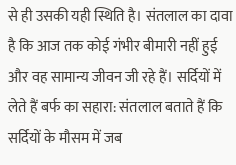से ही उसकी यही स्थिति है। संतलाल का दावा है कि आज तक कोई गंभीर बीमारी नहीं हुई और वह सामान्य जीवन जी रहे हैं। सर्दियों में लेते हैं बर्फ का सहारा: संतलाल बताते हैं कि सर्दियों के मौसम में जब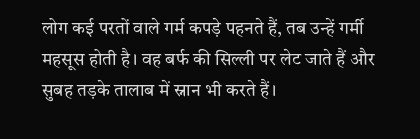लोग कई परतों वाले गर्म कपड़े पहनते हैं, तब उन्हें गर्मी महसूस होती है। वह बर्फ की सिल्ली पर लेट जाते हैं और सुबह तड़के तालाब में स्नान भी करते हैं।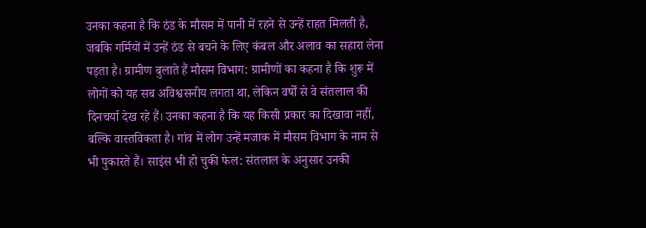उनका कहना है कि ठंड के मौसम में पानी में रहने से उन्हें राहत मिलती है, जबकि गर्मियों में उन्हें ठंड से बचने के लिए कंबल और अलाव का सहारा लेना पड़ता है। ग्रामीण बुलाते हैं मौसम विभाग: ग्रामीणों का कहना है कि शुरू में लोगों को यह सब अविश्वसनीय लगता था, लेकिन वर्षों से वे संतलाल की दिनचर्या देख रहे हैं। उनका कहना है कि यह किसी प्रकार का दिखावा नहीं, बल्कि वास्तविकता है। गांव में लोग उन्हें मजाक में मौसम विभाग के नाम से भी पुकारते हैं। साइंस भी हो चुकी फेल: संतलाल के अनुसार उनकी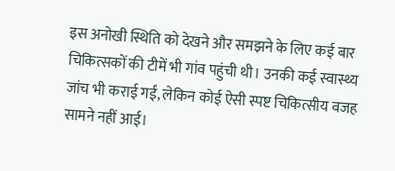इस अनोखी स्थिति को देखने और समझने के लिए कई बार चिकित्सकों की टीमें भी गांव पहुंची थी। उनकी कई स्वास्थ्य जांच भी कराई गईं, लेकिन कोई ऐसी स्पष्ट चिकित्सीय वजह सामने नहीं आई।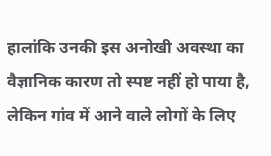हालांकि उनकी इस अनोखी अवस्था का वैज्ञानिक कारण तो स्पष्ट नहीं हो पाया है, लेकिन गांव में आने वाले लोगों के लिए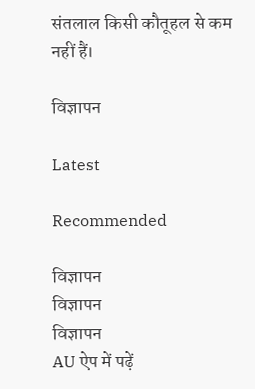संतलाल किसी कौतूहल से कम नहीं हैं।

विज्ञापन

Latest

Recommended

विज्ञापन
विज्ञापन
विज्ञापन
AU ऐप में पढ़ें